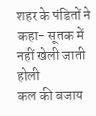शहर के पंडितों ने कहा- सूतक में नहीं खेली जाती होली
कल की बजाय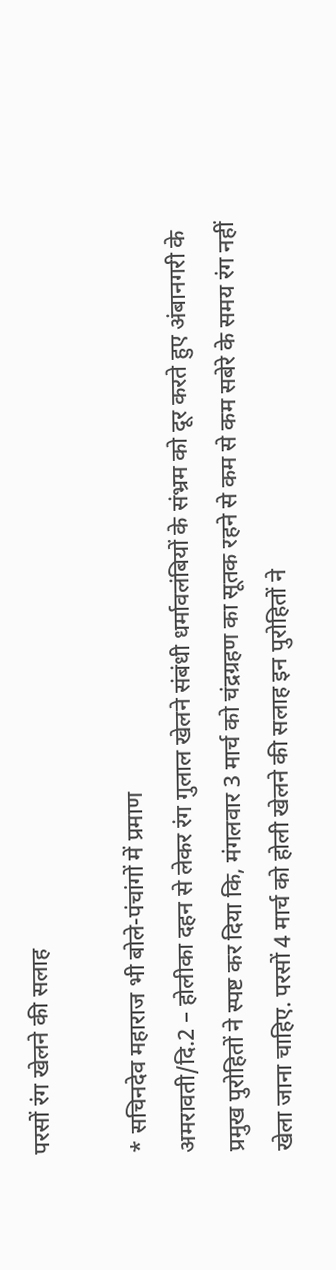परसों रंग खेलने की सलाह

* सचिनदेव महाराज भी बोले-पंचांगों में प्रमाण
अमरावती/दि.2 – होलीका दहन से लेकर रंग गुलाल खेलने संबंधी धर्मावलंबियों के संभ्रम को दूर करते हुए अंबानगरी के प्रमुख पुरोहितों ने स्पष्ट कर दिया कि, मंगलवार 3 मार्च को चंद्रग्रहण का सूतक रहने से कम से कम सबेरे के समय रंग नहीं खेला जाना चाहिए. परसों 4 मार्च को होली खेलने की सलाह इन पुरोहितों ने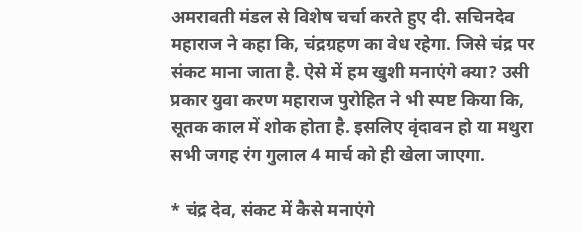अमरावती मंडल से विशेष चर्चा करते हुए दी. सचिनदेव महाराज ने कहा कि, चंद्रग्रहण का वेध रहेगा. जिसे चंद्र पर संकट माना जाता है. ऐसे में हम खुशी मनाएंगे क्या? उसी प्रकार युवा करण महाराज पुरोहित ने भी स्पष्ट किया कि, सूतक काल में शोक होता है. इसलिए वृंदावन हो या मथुरा सभी जगह रंग गुलाल 4 मार्च को ही खेला जाएगा.

* चंद्र देव, संकट में कैसे मनाएंगे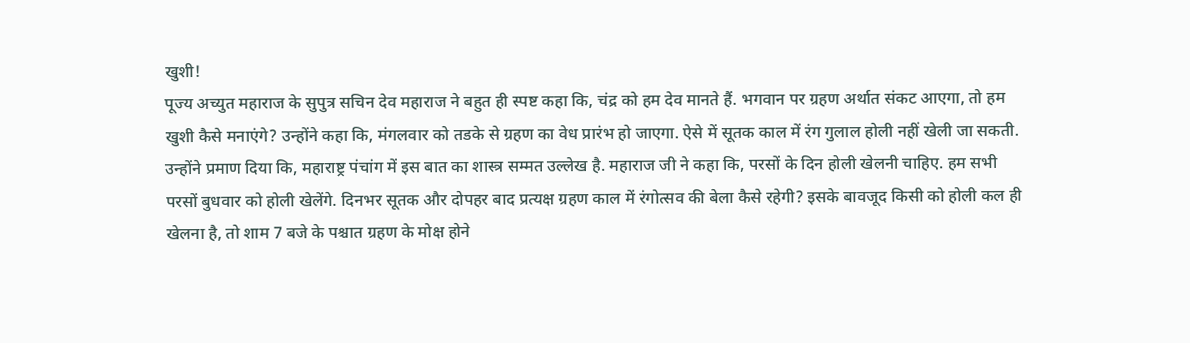खुशी!
पूज्य अच्युत महाराज के सुपुत्र सचिन देव महाराज ने बहुत ही स्पष्ट कहा कि, चंद्र को हम देव मानते हैं. भगवान पर ग्रहण अर्थात संकट आएगा, तो हम खुशी कैसे मनाएंगे? उन्होंने कहा कि, मंगलवार को तडके से ग्रहण का वेध प्रारंभ हो जाएगा. ऐसे में सूतक काल में रंग गुलाल होली नहीं खेली जा सकती. उन्होंने प्रमाण दिया कि, महाराष्ट्र पंचांग में इस बात का शास्त्र सम्मत उल्लेख है. महाराज जी ने कहा कि, परसों के दिन होली खेलनी चाहिए. हम सभी परसों बुधवार को होली खेलेंगे. दिनभर सूतक और दोपहर बाद प्रत्यक्ष ग्रहण काल में रंगोत्सव की बेला कैसे रहेगी? इसके बावजूद किसी को होली कल ही खेलना है, तो शाम 7 बजे के पश्चात ग्रहण के मोक्ष होने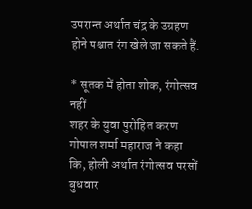उपरान्त अर्थात चंद्र के उग्रहण होने पश्चात रंग खेले जा सकते हैं.

* सूतक में होता शोक, रंगोत्सव नहीं
शहर के युवा पुरोहित करण गोपाल शर्मा महाराज ने कहा कि, होली अर्थात रंगोत्सव परसों बुधवार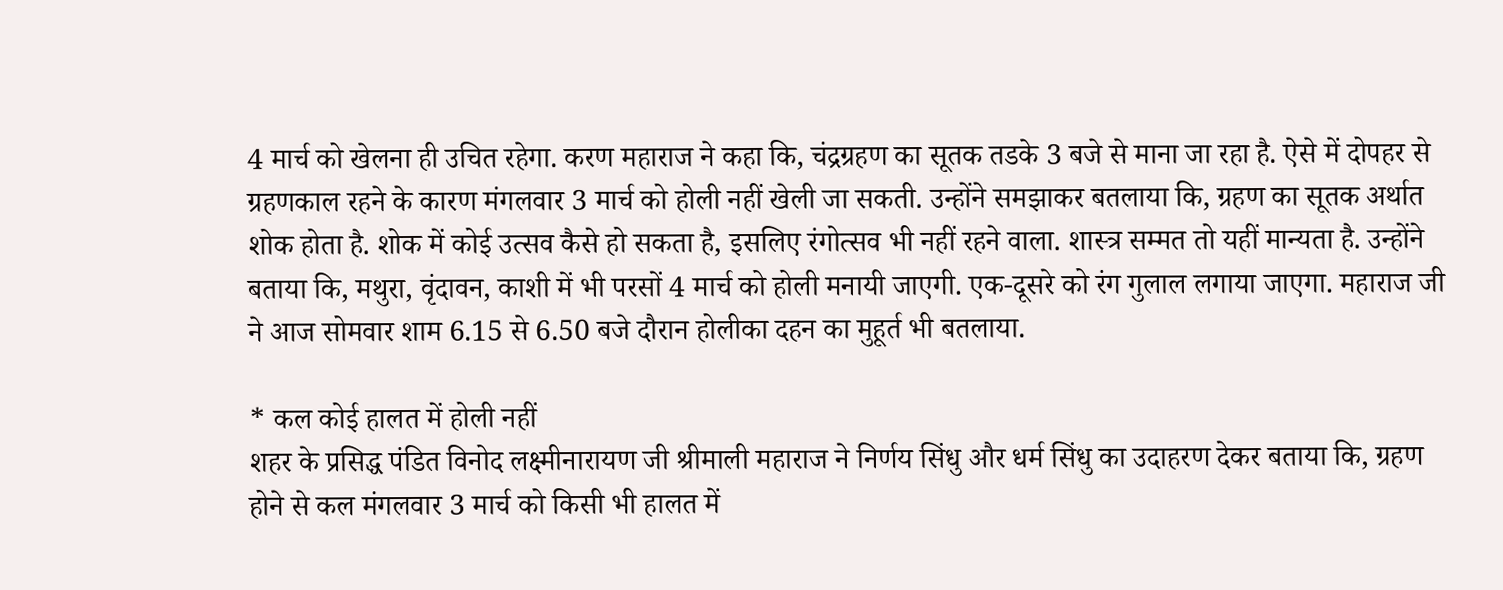4 मार्च को खेलना ही उचित रहेगा. करण महाराज ने कहा कि, चंद्रग्रहण का सूतक तडके 3 बजे से माना जा रहा है. ऐसे में दोपहर से ग्रहणकाल रहने के कारण मंगलवार 3 मार्च को होली नहीं खेली जा सकती. उन्होंने समझाकर बतलाया कि, ग्रहण का सूतक अर्थात शोक होता है. शोक में कोई उत्सव कैसे हो सकता है, इसलिए रंगोत्सव भी नहीं रहने वाला. शास्त्र सम्मत तो यहीं मान्यता है. उन्होंने बताया कि, मथुरा, वृंदावन, काशी में भी परसों 4 मार्च को होली मनायी जाएगी. एक-दूसरे को रंग गुलाल लगाया जाएगा. महाराज जी ने आज सोमवार शाम 6.15 से 6.50 बजे दौरान होलीका दहन का मुहूर्त भी बतलाया.

* कल कोई हालत में होली नहीं
शहर के प्रसिद्ध पंडित विनोद लक्ष्मीनारायण जी श्रीमाली महाराज ने निर्णय सिंधु और धर्म सिंधु का उदाहरण देकर बताया कि, ग्रहण होने से कल मंगलवार 3 मार्च को किसी भी हालत में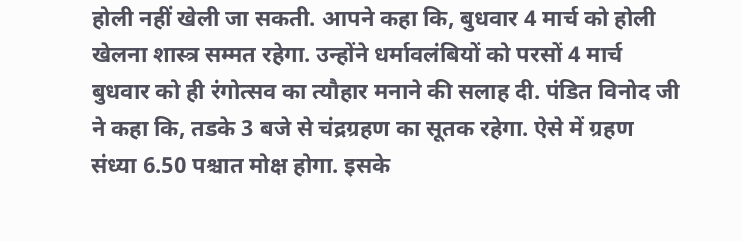होली नहीं खेली जा सकती. आपने कहा कि, बुधवार 4 मार्च को होली खेलना शास्त्र सम्मत रहेगा. उन्होंने धर्मावलंबियों को परसों 4 मार्च बुधवार को ही रंगोत्सव का त्यौहार मनाने की सलाह दी. पंडित विनोद जी ने कहा कि, तडके 3 बजे से चंद्रग्रहण का सूतक रहेगा. ऐसे में ग्रहण संध्या 6.50 पश्चात मोक्ष होगा. इसके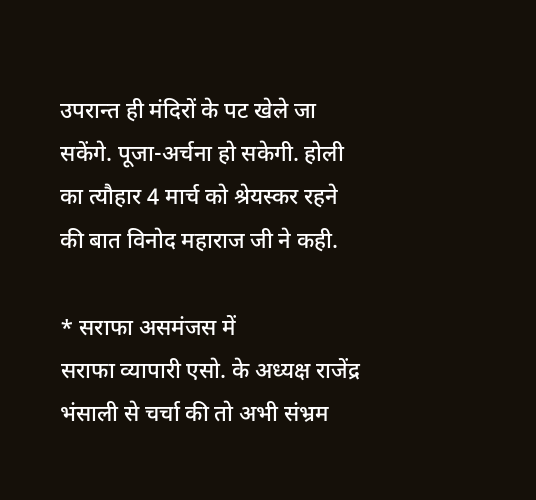उपरान्त ही मंदिरों के पट खेले जा सकेंगे. पूजा-अर्चना हो सकेगी. होली का त्यौहार 4 मार्च को श्रेयस्कर रहने की बात विनोद महाराज जी ने कही.

* सराफा असमंजस में
सराफा व्यापारी एसो. के अध्यक्ष राजेंद्र भंसाली से चर्चा की तो अभी संभ्रम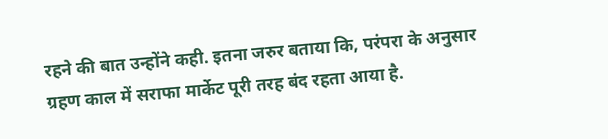रहने की बात उन्होंने कही. इतना जरुर बताया कि, परंपरा के अनुसार ग्रहण काल में सराफा मार्केट पूरी तरह बंद रहता आया है.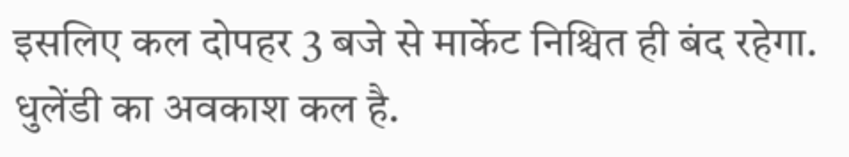इसलिए कल दोपहर 3 बजे से मार्केट निश्चित ही बंद रहेगा. धुलेंडी का अवकाश कल है.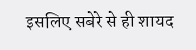इसलिए सबेरे से ही शायद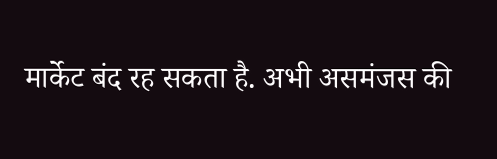मार्केट बंद रह सकता है. अभी असमंजस की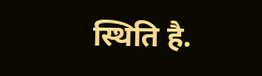स्थिति है.